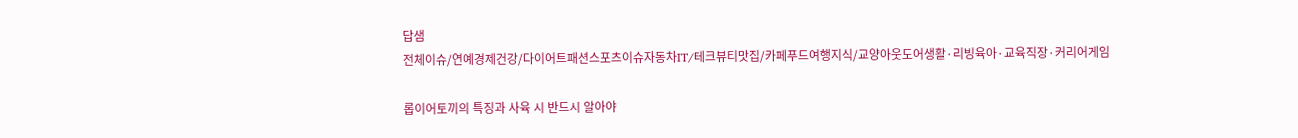답샘
전체이슈/연예경제건강/다이어트패션스포츠이슈자동차IT/테크뷰티맛집/카페푸드여행지식/교양아웃도어생활·리빙육아·교육직장·커리어게임

롭이어토끼의 특징과 사육 시 반드시 알아야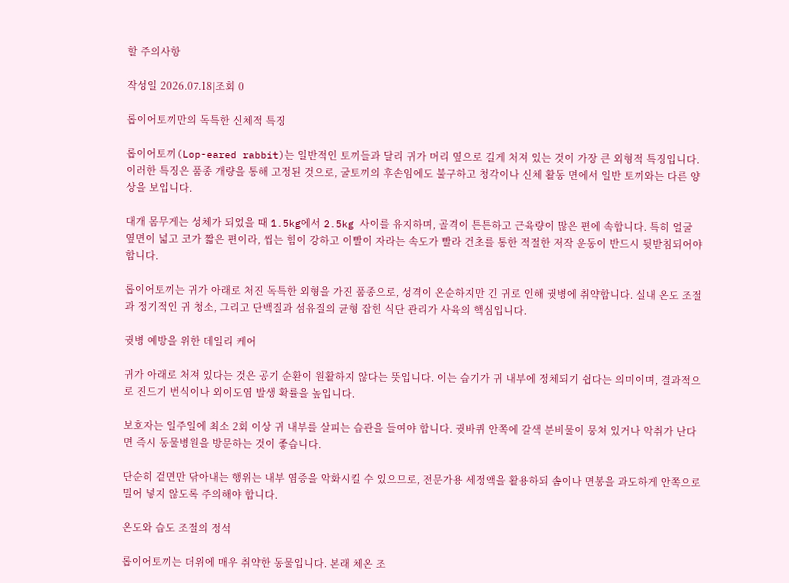할 주의사항

작성일 2026.07.18|조회 0

롭이어토끼만의 독특한 신체적 특징

롭이어토끼(Lop-eared rabbit)는 일반적인 토끼들과 달리 귀가 머리 옆으로 길게 처져 있는 것이 가장 큰 외형적 특징입니다. 이러한 특징은 품종 개량을 통해 고정된 것으로, 굴토끼의 후손임에도 불구하고 청각이나 신체 활동 면에서 일반 토끼와는 다른 양상을 보입니다.

대개 몸무게는 성체가 되었을 때 1.5kg에서 2.5kg 사이를 유지하며, 골격이 튼튼하고 근육량이 많은 편에 속합니다. 특히 얼굴 옆면이 넓고 코가 짧은 편이라, 씹는 힘이 강하고 이빨이 자라는 속도가 빨라 건초를 통한 적절한 저작 운동이 반드시 뒷받침되어야 합니다.

롭이어토끼는 귀가 아래로 처진 독특한 외형을 가진 품종으로, 성격이 온순하지만 긴 귀로 인해 귓병에 취약합니다. 실내 온도 조절과 정기적인 귀 청소, 그리고 단백질과 섬유질의 균형 잡힌 식단 관리가 사육의 핵심입니다.

귓병 예방을 위한 데일리 케어

귀가 아래로 처져 있다는 것은 공기 순환이 원활하지 않다는 뜻입니다. 이는 습기가 귀 내부에 정체되기 쉽다는 의미이며, 결과적으로 진드기 번식이나 외이도염 발생 확률을 높입니다.

보호자는 일주일에 최소 2회 이상 귀 내부를 살피는 습관을 들여야 합니다. 귓바퀴 안쪽에 갈색 분비물이 뭉쳐 있거나 악취가 난다면 즉시 동물병원을 방문하는 것이 좋습니다.

단순히 겉면만 닦아내는 행위는 내부 염증을 악화시킬 수 있으므로, 전문가용 세정액을 활용하되 솜이나 면봉을 과도하게 안쪽으로 밀어 넣지 않도록 주의해야 합니다.

온도와 습도 조절의 정석

롭이어토끼는 더위에 매우 취약한 동물입니다. 본래 체온 조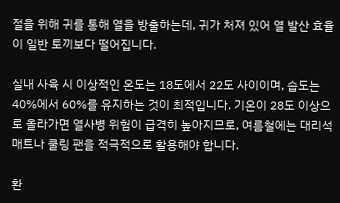절을 위해 귀를 통해 열을 방출하는데, 귀가 처져 있어 열 발산 효율이 일반 토끼보다 떨어집니다.

실내 사육 시 이상적인 온도는 18도에서 22도 사이이며, 습도는 40%에서 60%를 유지하는 것이 최적입니다. 기온이 28도 이상으로 올라가면 열사병 위험이 급격히 높아지므로, 여름철에는 대리석 매트나 쿨링 팬을 적극적으로 활용해야 합니다.

환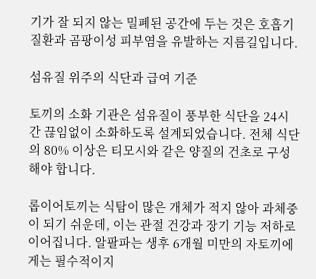기가 잘 되지 않는 밀폐된 공간에 두는 것은 호흡기 질환과 곰팡이성 피부염을 유발하는 지름길입니다.

섬유질 위주의 식단과 급여 기준

토끼의 소화 기관은 섬유질이 풍부한 식단을 24시간 끊임없이 소화하도록 설계되었습니다. 전체 식단의 80% 이상은 티모시와 같은 양질의 건초로 구성해야 합니다.

롭이어토끼는 식탐이 많은 개체가 적지 않아 과체중이 되기 쉬운데, 이는 관절 건강과 장기 기능 저하로 이어집니다. 알팔파는 생후 6개월 미만의 자토끼에게는 필수적이지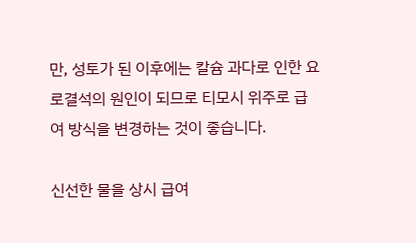만, 성토가 된 이후에는 칼슘 과다로 인한 요로결석의 원인이 되므로 티모시 위주로 급여 방식을 변경하는 것이 좋습니다.

신선한 물을 상시 급여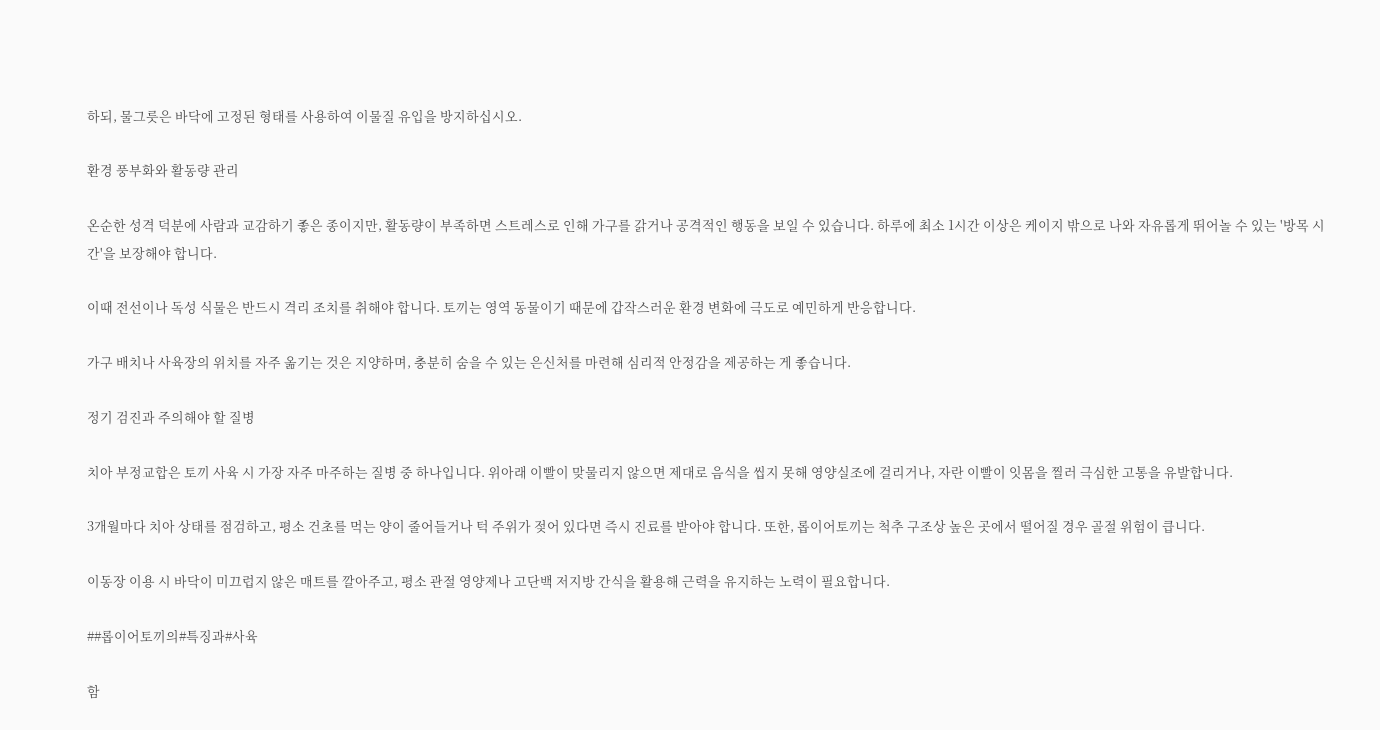하되, 물그릇은 바닥에 고정된 형태를 사용하여 이물질 유입을 방지하십시오.

환경 풍부화와 활동량 관리

온순한 성격 덕분에 사람과 교감하기 좋은 종이지만, 활동량이 부족하면 스트레스로 인해 가구를 갉거나 공격적인 행동을 보일 수 있습니다. 하루에 최소 1시간 이상은 케이지 밖으로 나와 자유롭게 뛰어놀 수 있는 '방목 시간'을 보장해야 합니다.

이때 전선이나 독성 식물은 반드시 격리 조치를 취해야 합니다. 토끼는 영역 동물이기 때문에 갑작스러운 환경 변화에 극도로 예민하게 반응합니다.

가구 배치나 사육장의 위치를 자주 옮기는 것은 지양하며, 충분히 숨을 수 있는 은신처를 마련해 심리적 안정감을 제공하는 게 좋습니다.

정기 검진과 주의해야 할 질병

치아 부정교합은 토끼 사육 시 가장 자주 마주하는 질병 중 하나입니다. 위아래 이빨이 맞물리지 않으면 제대로 음식을 씹지 못해 영양실조에 걸리거나, 자란 이빨이 잇몸을 찔러 극심한 고통을 유발합니다.

3개월마다 치아 상태를 점검하고, 평소 건초를 먹는 양이 줄어들거나 턱 주위가 젖어 있다면 즉시 진료를 받아야 합니다. 또한, 롭이어토끼는 척추 구조상 높은 곳에서 떨어질 경우 골절 위험이 큽니다.

이동장 이용 시 바닥이 미끄럽지 않은 매트를 깔아주고, 평소 관절 영양제나 고단백 저지방 간식을 활용해 근력을 유지하는 노력이 필요합니다.

##롭이어토끼의#특징과#사육

함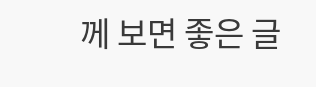께 보면 좋은 글